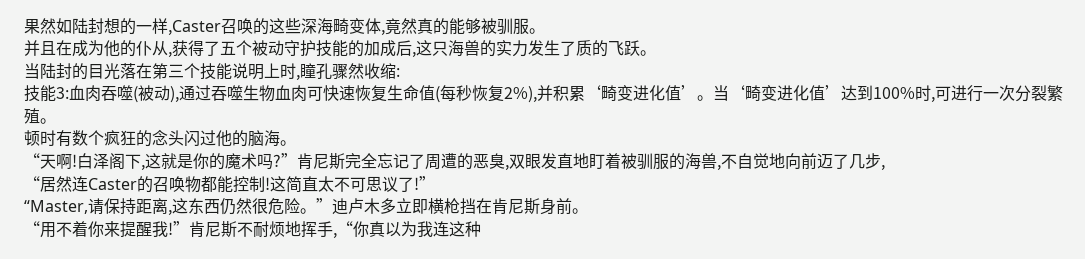果然如陆封想的一样,Caster召唤的这些深海畸变体,竟然真的能够被驯服。
并且在成为他的仆从,获得了五个被动守护技能的加成后,这只海兽的实力发生了质的飞跃。
当陆封的目光落在第三个技能说明上时,瞳孔骤然收缩:
技能3:血肉吞噬(被动),通过吞噬生物血肉可快速恢复生命值(每秒恢复2%),并积累‘畸变进化值’。当‘畸变进化值’达到100%时,可进行一次分裂繁殖。
顿时有数个疯狂的念头闪过他的脑海。
“天啊!白泽阁下,这就是你的魔术吗?”肯尼斯完全忘记了周遭的恶臭,双眼发直地盯着被驯服的海兽,不自觉地向前迈了几步,
“居然连Caster的召唤物都能控制!这简直太不可思议了!”
“Master,请保持距离,这东西仍然很危险。”迪卢木多立即横枪挡在肯尼斯身前。
“用不着你来提醒我!”肯尼斯不耐烦地挥手,“你真以为我连这种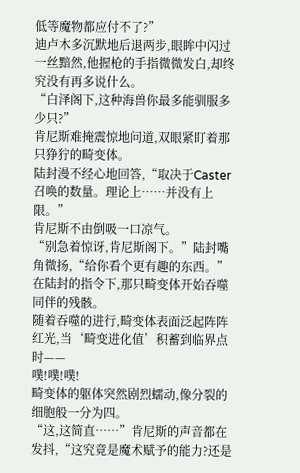低等魔物都应付不了?”
迪卢木多沉默地后退两步,眼眸中闪过一丝黯然,他握枪的手指微微发白,却终究没有再多说什么。
“白泽阁下,这种海兽你最多能驯服多少只?”
肯尼斯难掩震惊地问道,双眼紧盯着那只狰狞的畸变体。
陆封漫不经心地回答,“取决于Caster召唤的数量。理论上……并没有上限。”
肯尼斯不由倒吸一口凉气。
“别急着惊讶,肯尼斯阁下。”陆封嘴角微扬,“给你看个更有趣的东西。”
在陆封的指令下,那只畸变体开始吞噬同伴的残骸。
随着吞噬的进行,畸变体表面泛起阵阵红光,当‘畸变进化值’积蓄到临界点时——
噗!噗!噗!
畸变体的躯体突然剧烈蠕动,像分裂的细胞般一分为四。
“这,这简直……”肯尼斯的声音都在发抖,“这究竟是魔术赋予的能力?还是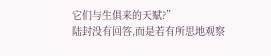它们与生俱来的天赋?”
陆封没有回答,而是若有所思地观察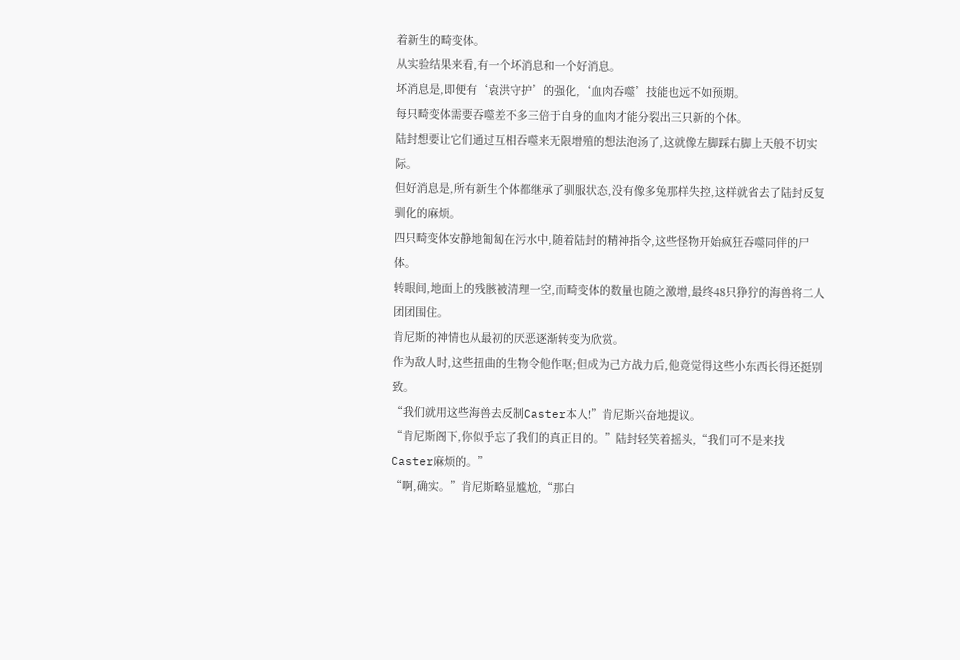着新生的畸变体。
从实验结果来看,有一个坏消息和一个好消息。
坏消息是,即便有‘袁洪守护’的强化,‘血肉吞噬’技能也远不如预期。
每只畸变体需要吞噬差不多三倍于自身的血肉才能分裂出三只新的个体。
陆封想要让它们通过互相吞噬来无限增殖的想法泡汤了,这就像左脚踩右脚上天般不切实际。
但好消息是,所有新生个体都继承了驯服状态,没有像多兔那样失控,这样就省去了陆封反复驯化的麻烦。
四只畸变体安静地匍匐在污水中,随着陆封的精神指令,这些怪物开始疯狂吞噬同伴的尸体。
转眼间,地面上的残骸被清理一空,而畸变体的数量也随之激增,最终48只狰狞的海兽将二人团团围住。
肯尼斯的神情也从最初的厌恶逐渐转变为欣赏。
作为敌人时,这些扭曲的生物令他作呕;但成为己方战力后,他竟觉得这些小东西长得还挺别致。
“我们就用这些海兽去反制Caster本人!”肯尼斯兴奋地提议。
“肯尼斯阁下,你似乎忘了我们的真正目的。”陆封轻笑着摇头,“我们可不是来找Caster麻烦的。”
“啊,确实。”肯尼斯略显尴尬,“那白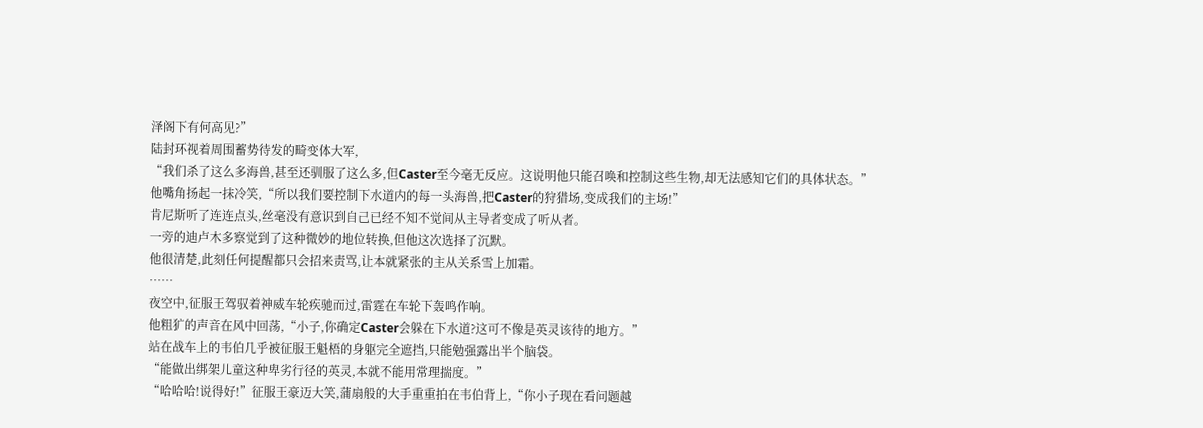泽阁下有何高见?”
陆封环视着周围蓄势待发的畸变体大军,
“我们杀了这么多海兽,甚至还驯服了这么多,但Caster至今毫无反应。这说明他只能召唤和控制这些生物,却无法感知它们的具体状态。”
他嘴角扬起一抹冷笑,“所以我们要控制下水道内的每一头海兽,把Caster的狩猎场,变成我们的主场!”
肯尼斯听了连连点头,丝毫没有意识到自己已经不知不觉间从主导者变成了听从者。
一旁的迪卢木多察觉到了这种微妙的地位转换,但他这次选择了沉默。
他很清楚,此刻任何提醒都只会招来责骂,让本就紧张的主从关系雪上加霜。
……
夜空中,征服王驾驭着神威车轮疾驰而过,雷霆在车轮下轰鸣作响。
他粗犷的声音在风中回荡,“小子,你确定Caster会躲在下水道?这可不像是英灵该待的地方。”
站在战车上的韦伯几乎被征服王魁梧的身躯完全遮挡,只能勉强露出半个脑袋。
“能做出绑架儿童这种卑劣行径的英灵,本就不能用常理揣度。”
“哈哈哈!说得好!”征服王豪迈大笑,蒲扇般的大手重重拍在韦伯背上,“你小子现在看问题越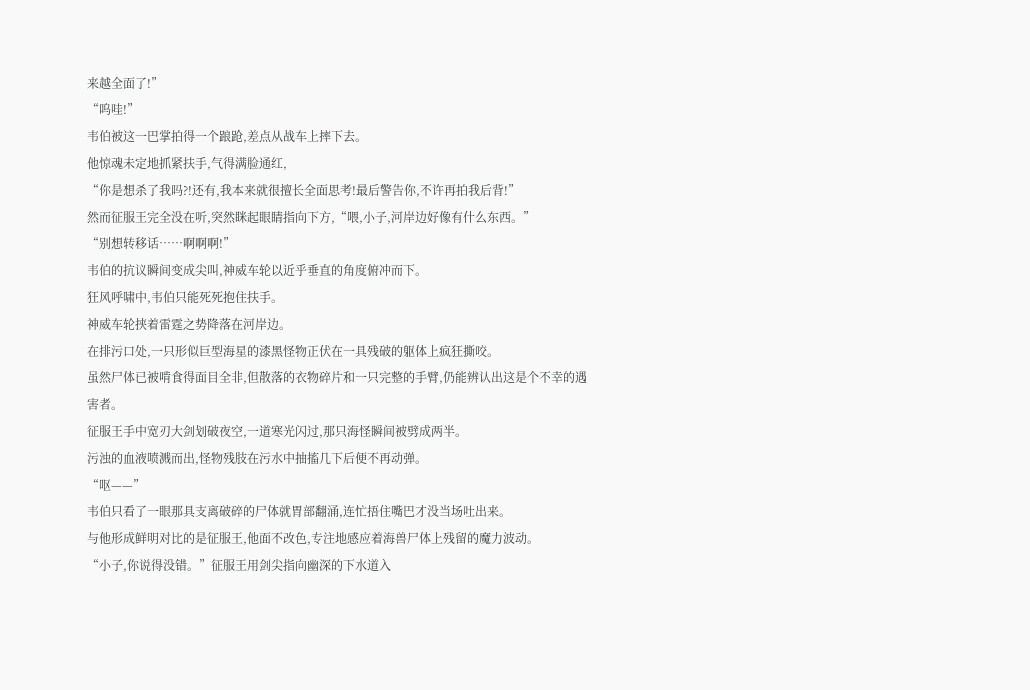来越全面了!”
“呜哇!”
韦伯被这一巴掌拍得一个踉跄,差点从战车上摔下去。
他惊魂未定地抓紧扶手,气得满脸通红,
“你是想杀了我吗?!还有,我本来就很擅长全面思考!最后警告你,不许再拍我后背!”
然而征服王完全没在听,突然眯起眼睛指向下方,“喂,小子,河岸边好像有什么东西。”
“别想转移话……啊啊啊!”
韦伯的抗议瞬间变成尖叫,神威车轮以近乎垂直的角度俯冲而下。
狂风呼啸中,韦伯只能死死抱住扶手。
神威车轮挟着雷霆之势降落在河岸边。
在排污口处,一只形似巨型海星的漆黑怪物正伏在一具残破的躯体上疯狂撕咬。
虽然尸体已被啃食得面目全非,但散落的衣物碎片和一只完整的手臂,仍能辨认出这是个不幸的遇害者。
征服王手中宽刃大剑划破夜空,一道寒光闪过,那只海怪瞬间被劈成两半。
污浊的血液喷溅而出,怪物残肢在污水中抽搐几下后便不再动弹。
“呕——”
韦伯只看了一眼那具支离破碎的尸体就胃部翻涌,连忙捂住嘴巴才没当场吐出来。
与他形成鲜明对比的是征服王,他面不改色,专注地感应着海兽尸体上残留的魔力波动。
“小子,你说得没错。”征服王用剑尖指向幽深的下水道入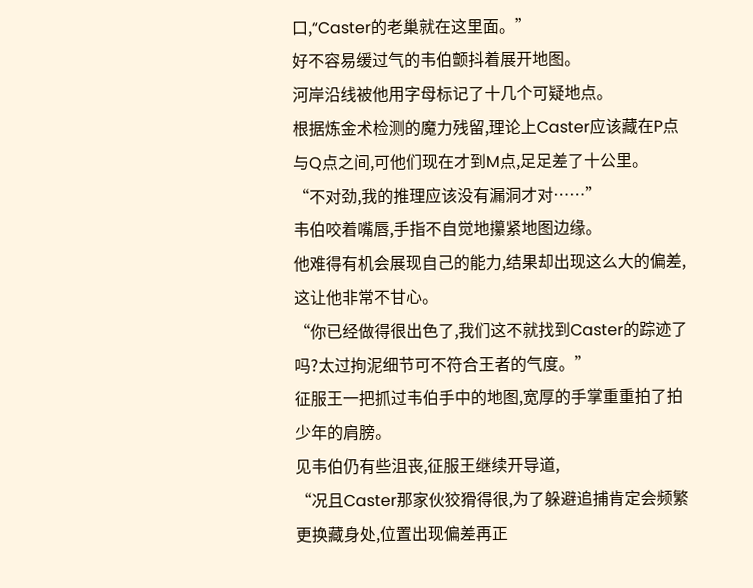口,“Caster的老巢就在这里面。”
好不容易缓过气的韦伯颤抖着展开地图。
河岸沿线被他用字母标记了十几个可疑地点。
根据炼金术检测的魔力残留,理论上Caster应该藏在P点与Q点之间,可他们现在才到M点,足足差了十公里。
“不对劲,我的推理应该没有漏洞才对……”
韦伯咬着嘴唇,手指不自觉地攥紧地图边缘。
他难得有机会展现自己的能力,结果却出现这么大的偏差,这让他非常不甘心。
“你已经做得很出色了,我们这不就找到Caster的踪迹了吗?太过拘泥细节可不符合王者的气度。”
征服王一把抓过韦伯手中的地图,宽厚的手掌重重拍了拍少年的肩膀。
见韦伯仍有些沮丧,征服王继续开导道,
“况且Caster那家伙狡猾得很,为了躲避追捕肯定会频繁更换藏身处,位置出现偏差再正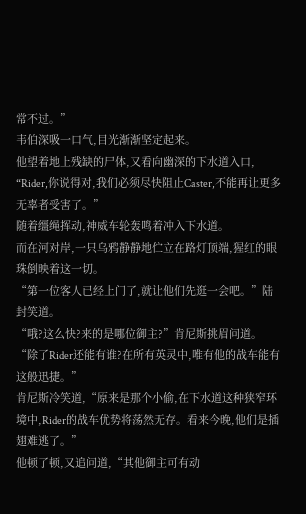常不过。”
韦伯深吸一口气,目光渐渐坚定起来。
他望着地上残缺的尸体,又看向幽深的下水道入口,
“Rider,你说得对,我们必须尽快阻止Caster,不能再让更多无辜者受害了。”
随着缰绳挥动,神威车轮轰鸣着冲入下水道。
而在河对岸,一只乌鸦静静地伫立在路灯顶端,猩红的眼珠倒映着这一切。
“第一位客人已经上门了,就让他们先逛一会吧。”陆封笑道。
“哦?这么快?来的是哪位御主?”肯尼斯挑眉问道。
“除了Rider还能有谁?在所有英灵中,唯有他的战车能有这般迅捷。”
肯尼斯冷笑道,“原来是那个小偷,在下水道这种狭窄环境中,Rider的战车优势将荡然无存。看来今晚,他们是插翅难逃了。”
他顿了顿,又追问道,“其他御主可有动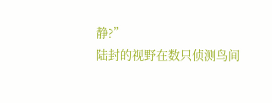静?”
陆封的视野在数只侦测鸟间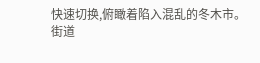快速切换,俯瞰着陷入混乱的冬木市。
街道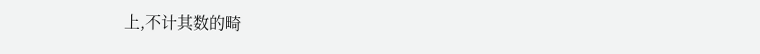上,不计其数的畸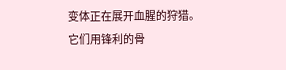变体正在展开血腥的狩猎。
它们用锋利的骨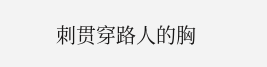刺贯穿路人的胸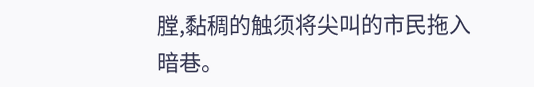膛,黏稠的触须将尖叫的市民拖入暗巷。